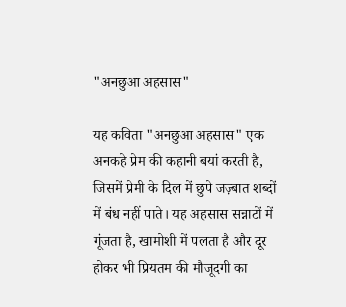"अनछुआ अहसास"

यह कविता "अनछुआ अहसास" एक अनकहे प्रेम की कहानी बयां करती है, जिसमें प्रेमी के दिल में छुपे जज़्बात शब्दों में बंध नहीं पाते। यह अहसास सन्नाटों में गूंजता है, खामोशी में पलता है और दूर होकर भी प्रियतम की मौजूदगी का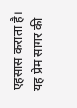एहसास कराता है। यह प्रेम सागर की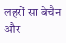लहरों सा बेचैन और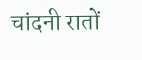चांदनी रातों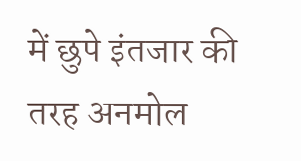में छुपे इंतजार की तरह अनमोल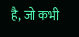है, जो कभी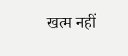खत्म नहीं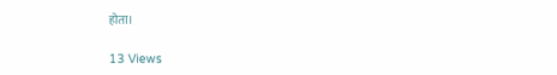होता।

13 Views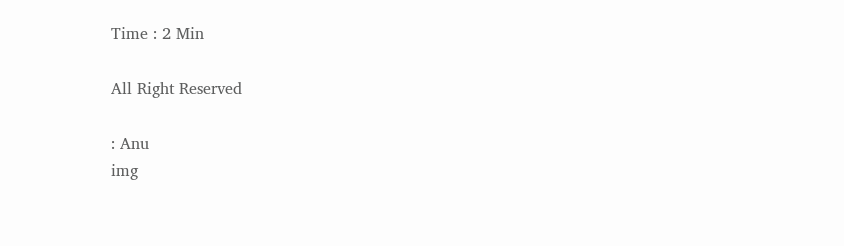Time : 2 Min

All Right Reserved

: Anu
img